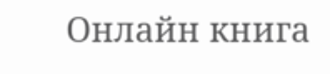Онлайн книга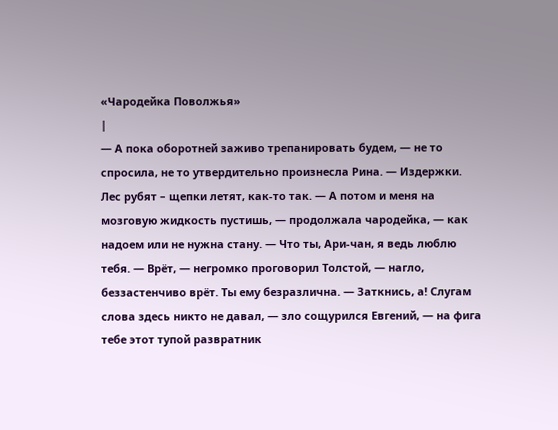«Чародейка Поволжья»
|
— А пока оборотней заживо трепанировать будем, — не то спросила, не то утвердительно произнесла Рина. — Издержки. Лес рубят – щепки летят, как-то так. — А потом и меня на мозговую жидкость пустишь, — продолжала чародейка, — как надоем или не нужна стану. — Что ты, Ари-чан, я ведь люблю тебя. — Врёт, — негромко проговорил Толстой, — нагло, беззастенчиво врёт. Ты ему безразлична. — Заткнись, а! Слугам слова здесь никто не давал, — зло сощурился Евгений, — на фига тебе этот тупой развратник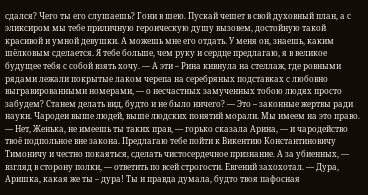сдался? Чего ты его слушаешь? Гони в шею. Пускай чешет в свой духовный план, а с эликсиром мы тебе приличную героическую душу вызовем, достойную такой красивой и умной девушки. А можешь мне его отдать. У меня он, знаешь, каким шёлковым сделается. Я тебе больше, чем руку и сердце предлагаю, я в великое будущее тебя с собой взять хочу. — А эти – Рина кивнула на стеллаж, где ровными рядами лежали покрытые лаком черепа на серебряных подставках с любовно выгравированными номерами, — о несчастных замученных тобою людях просто забудем? Станем делать вид, будто и не было ничего? — Это – законные жертвы ради науки. Чародеи выше людей, выше людских понятий морали. Мы имеем на это право. — Нет, Женька, не имеешь ты таких прав, — горько сказала Арина, — и чародейство твоё подпольное вне закона. Предлагаю тебе пойти к Викентию Константиновичу Тимоничу и честно покаяться, сделать чистосердечное признание. А за убиенных, — взгляд в сторону полки, — ответить по всей строгости. Евгений захохотал. — Дура, Аришка, какая же ты – дура! Ты и правда думала, будто твоя пафосная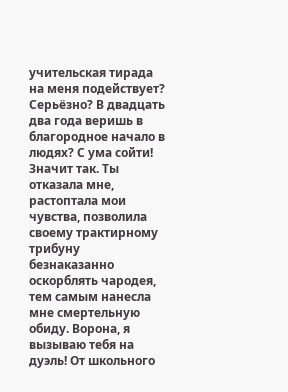учительская тирада на меня подействует? Серьёзно? В двадцать два года веришь в благородное начало в людях? С ума сойти! Значит так. Ты отказала мне, растоптала мои чувства, позволила своему трактирному трибуну безнаказанно оскорблять чародея, тем самым нанесла мне смертельную обиду. Ворона, я вызываю тебя на дуэль! От школьного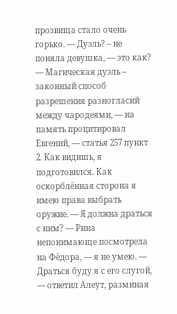прозвища стало очень горько. — Дуэль? – не поняла девушка, — это как? — Магическая дуэль – законный способ разрешения разногласий между чародеями, — на память процитировал Евгений, — статья 257 пункт 2. Как видишь, я подготовился. Как оскорблённая сторона я имею права выбрать оружие. — Я должна драться с ним? — Рина непонимающе посмотрела на Фёдора, — я не умею. — Драться буду я с его слугой, — ответил Алеут, разминая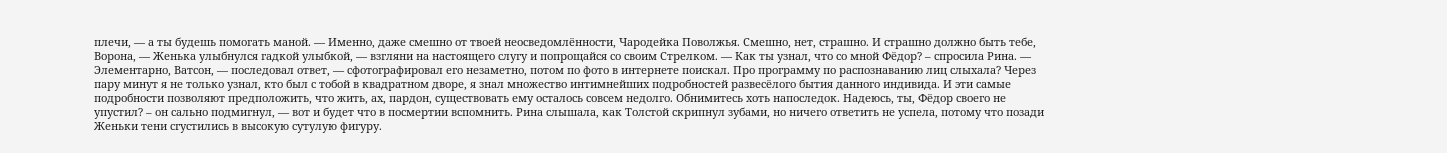плечи, — а ты будешь помогать маной. — Именно, даже смешно от твоей неосведомлённости, Чародейка Поволжья. Смешно, нет, страшно. И страшно должно быть тебе, Ворона, — Женька улыбнулся гадкой улыбкой, — взгляни на настоящего слугу и попрощайся со своим Стрелком. — Как ты узнал, что со мной Фёдор? – спросила Рина. — Элементарно, Ватсон, — последовал ответ, — сфотографировал его незаметно, потом по фото в интернете поискал. Про программу по распознаванию лиц слыхала? Через пару минут я не только узнал, кто был с тобой в квадратном дворе, я знал множество интимнейших подробностей развесёлого бытия данного индивида. И эти самые подробности позволяют предположить, что жить, ах, пардон, существовать ему осталось совсем недолго. Обнимитесь хоть напоследок. Надеюсь, ты, Фёдор своего не упустил? – он сально подмигнул, — вот и будет что в посмертии вспомнить. Рина слышала, как Толстой скрипнул зубами, но ничего ответить не успела, потому что позади Женьки тени сгустились в высокую сутулую фигуру.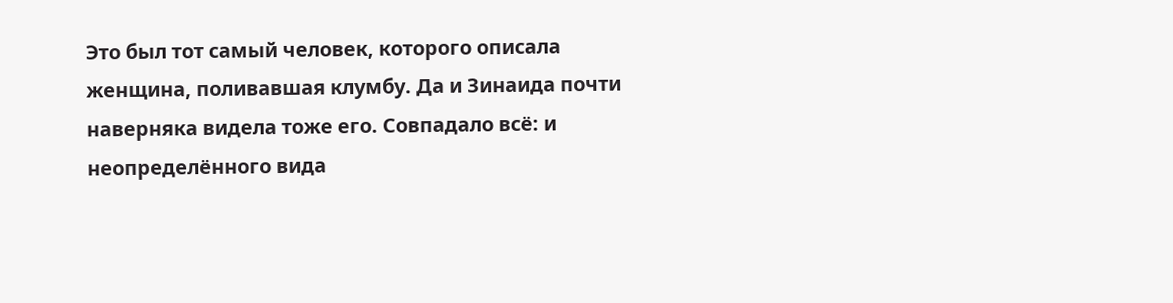Это был тот самый человек, которого описала женщина, поливавшая клумбу. Да и Зинаида почти наверняка видела тоже его. Совпадало всё: и неопределённого вида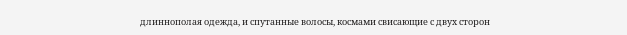длиннополая одежда, и спутанные волосы, космами свисающие с двух сторон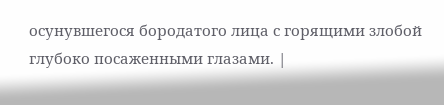осунувшегося бородатого лица с горящими злобой глубоко посаженными глазами. |